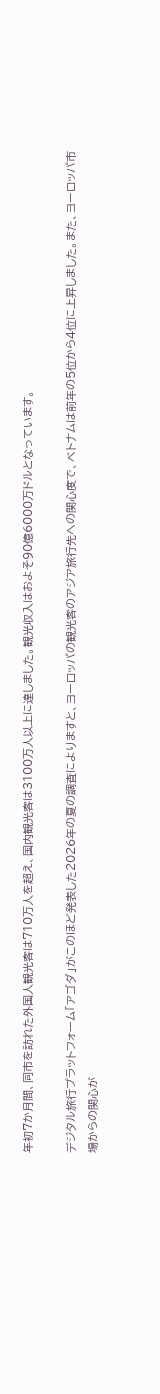年初7か月間、同市を訪れた外国人観光客は710万人を超え、国内観光客は3100万人以上に達しました。観光収入はおよそ90億6000万ドルとなっています。

デジタル旅行プラットフォーム「アゴダ」がこのほど発表した2026年の夏の調査によりますと、ヨーロッパの観光客のアジア旅行先への関心度で、ベトナムは前年の5位から4位に上昇しました。また、ヨーロッパ市場からの関心が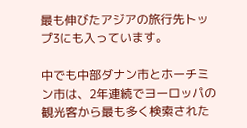最も伸びたアジアの旅行先トップ3にも入っています。

中でも中部ダナン市とホーチミン市は、2年連続でヨーロッパの観光客から最も多く検索された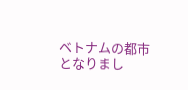ベトナムの都市となりまし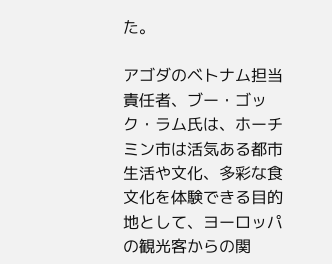た。

アゴダのベトナム担当責任者、ブー・ゴック・ラム氏は、ホーチミン市は活気ある都市生活や文化、多彩な食文化を体験できる目的地として、ヨーロッパの観光客からの関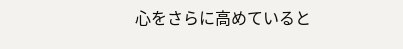心をさらに高めていると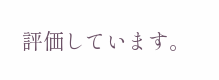評価しています。